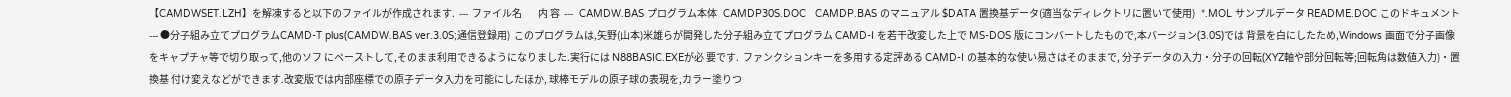【CAMDWSET.LZH】を解凍すると以下のファイルが作成されます.  ---  ファイル名        内 容  ---   CAMDW.BAS プログラム本体   CAMDP30S.DOC   CAMDP.BAS のマニュアル $DATA 置換基データ(適当なディレクトリに置いて使用)   *.MOL サンプルデータ README.DOC このドキュメント  --- ●分子組み立てプログラムCAMD-T plus(CAMDW.BAS ver.3.0S;通信登録用)  このプログラムは,矢野(山本)米雄らが開発した分子組み立てプログラム CAMD-I を若干改変した上で MS-DOS 版にコンバートしたもので,本バージョン(3.0S)では 背景を白にしたため,Windows 画面で分子画像をキャプチャ等で切り取って,他のソフ にペーストして,そのまま利用できるようになりました.実行には N88BASIC.EXEが必 要です.  ファンクションキーを多用する定評ある CAMD-I の基本的な使い易さはそのままで, 分子データの入力・分子の回転(XYZ軸や部分回転等;回転角は数値入力)・置換基 付け変えなどができます.改変版では内部座標での原子データ入力を可能にしたほか, 球棒モデルの原子球の表現を,カラー塗りつ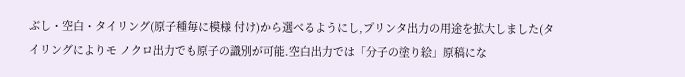ぶし・空白・タイリング(原子種毎に模様 付け)から選べるようにし,プリンタ出力の用途を拡大しました(タイリングによりモ ノクロ出力でも原子の識別が可能.空白出力では「分子の塗り絵」原稿にな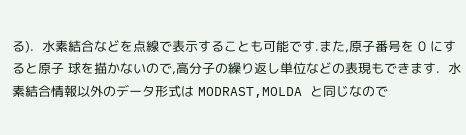る).  水素結合などを点線で表示することも可能です.また,原子番号を 0 にすると原子 球を描かないので,高分子の繰り返し単位などの表現もできます.  水素結合情報以外のデータ形式は MODRAST,MOLDA と同じなので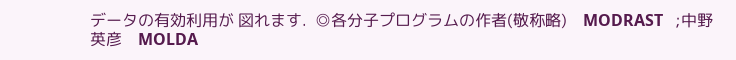データの有効利用が 図れます.  ◎各分子プログラムの作者(敬称略)    MODRAST   ;中野英彦    MOLDA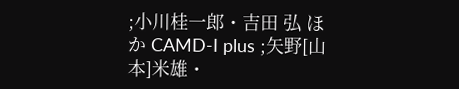;小川桂一郎・吉田 弘 ほか CAMD-I plus ;矢野[山本]米雄・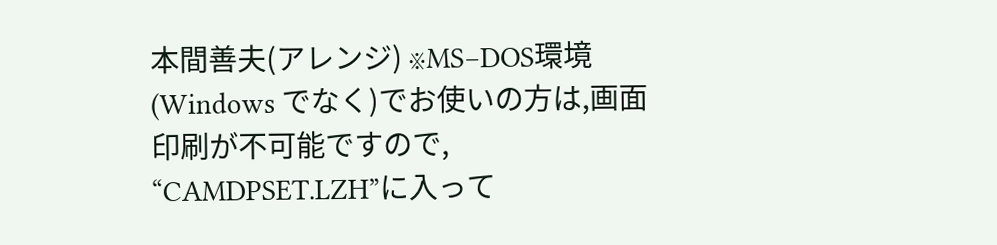本間善夫(アレンジ) ※MS−DOS環境(Windows でなく)でお使いの方は,画面印刷が不可能ですので, “CAMDPSET.LZH”に入って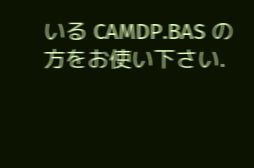いる CAMDP.BAS の方をお使い下さい.